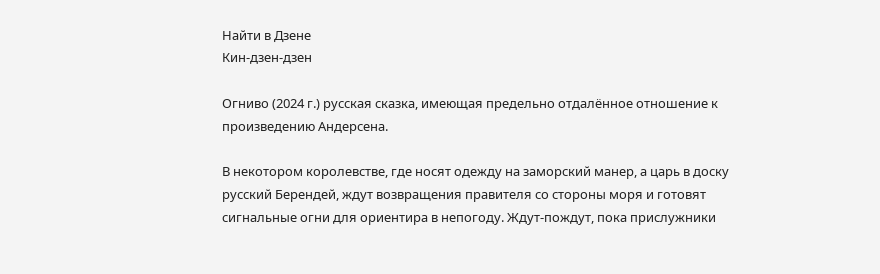Найти в Дзене
Кин-дзен-дзен

Огниво (2024 г.) русская сказка, имеющая предельно отдалённое отношение к произведению Андерсена.

В некотором королевстве, где носят одежду на заморский манер, а царь в доску русский Берендей, ждут возвращения правителя со стороны моря и готовят сигнальные огни для ориентира в непогоду. Ждут-пождут, пока прислужники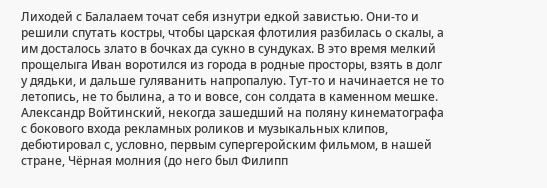Лиходей с Балалаем точат себя изнутри едкой завистью. Они-то и решили спутать костры, чтобы царская флотилия разбилась о скалы, а им досталось злато в бочках да сукно в сундуках. В это время мелкий прощелыга Иван воротился из города в родные просторы, взять в долг у дядьки, и дальше гуляванить напропалую. Тут-то и начинается не то летопись, не то былина, а то и вовсе, сон солдата в каменном мешке. Александр Войтинский, некогда зашедший на поляну кинематографа с бокового входа рекламных роликов и музыкальных клипов, дебютировал с, условно, первым супергеройским фильмом, в нашей стране, Чёрная молния (до него был Филипп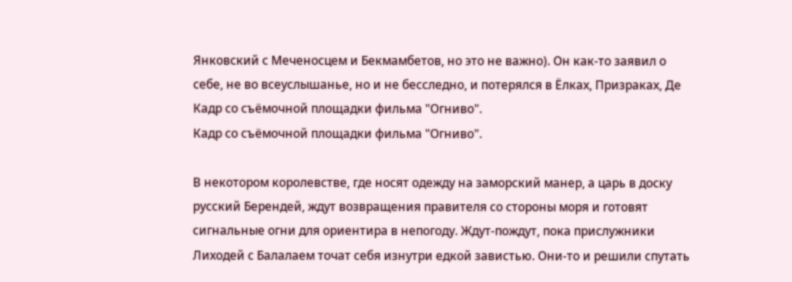Янковский с Меченосцем и Бекмамбетов, но это не важно). Он как-то заявил о себе, не во всеуслышанье, но и не бесследно, и потерялся в Ёлках, Призраках, Де
Кадр со съёмочной площадки фильма "Огниво".
Кадр со съёмочной площадки фильма "Огниво".

В некотором королевстве, где носят одежду на заморский манер, а царь в доску русский Берендей, ждут возвращения правителя со стороны моря и готовят сигнальные огни для ориентира в непогоду. Ждут-пождут, пока прислужники Лиходей с Балалаем точат себя изнутри едкой завистью. Они-то и решили спутать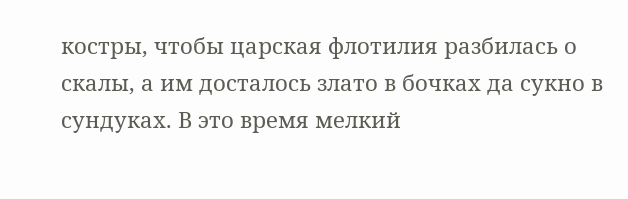костры, чтобы царская флотилия разбилась о скалы, а им досталось злато в бочках да сукно в сундуках. В это время мелкий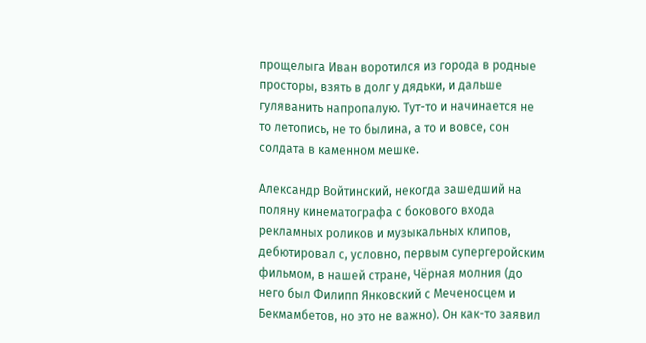прощелыга Иван воротился из города в родные просторы, взять в долг у дядьки, и дальше гуляванить напропалую. Тут-то и начинается не то летопись, не то былина, а то и вовсе, сон солдата в каменном мешке.

Александр Войтинский, некогда зашедший на поляну кинематографа с бокового входа рекламных роликов и музыкальных клипов, дебютировал с, условно, первым супергеройским фильмом, в нашей стране, Чёрная молния (до него был Филипп Янковский с Меченосцем и Бекмамбетов, но это не важно). Он как-то заявил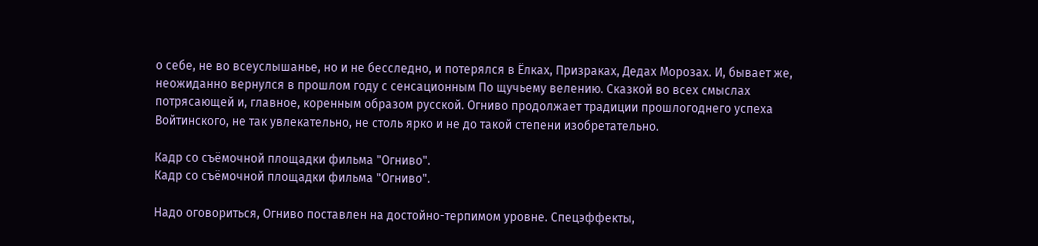о себе, не во всеуслышанье, но и не бесследно, и потерялся в Ёлках, Призраках, Дедах Морозах. И, бывает же, неожиданно вернулся в прошлом году с сенсационным По щучьему велению. Сказкой во всех смыслах потрясающей и, главное, коренным образом русской. Огниво продолжает традиции прошлогоднего успеха Войтинского, не так увлекательно, не столь ярко и не до такой степени изобретательно.

Кадр со съёмочной площадки фильма "Огниво".
Кадр со съёмочной площадки фильма "Огниво".

Надо оговориться, Огниво поставлен на достойно-терпимом уровне. Спецэффекты,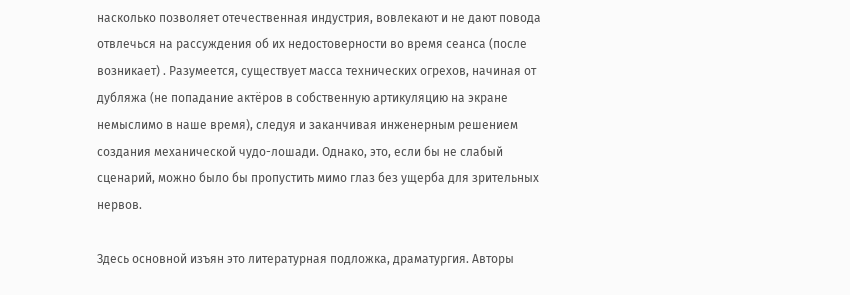насколько позволяет отечественная индустрия, вовлекают и не дают повода отвлечься на рассуждения об их недостоверности во время сеанса (после возникает) . Разумеется, существует масса технических огрехов, начиная от дубляжа (не попадание актёров в собственную артикуляцию на экране немыслимо в наше время), следуя и заканчивая инженерным решением создания механической чудо-лошади. Однако, это, если бы не слабый сценарий, можно было бы пропустить мимо глаз без ущерба для зрительных нервов.

Здесь основной изъян это литературная подложка, драматургия. Авторы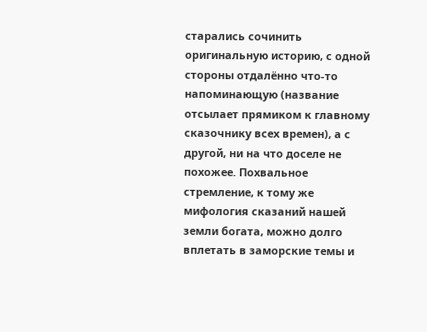старались сочинить оригинальную историю, с одной стороны отдалённо что-то напоминающую (название отсылает прямиком к главному сказочнику всех времен), а с другой, ни на что доселе не похожее. Похвальное стремление, к тому же мифология сказаний нашей земли богата, можно долго вплетать в заморские темы и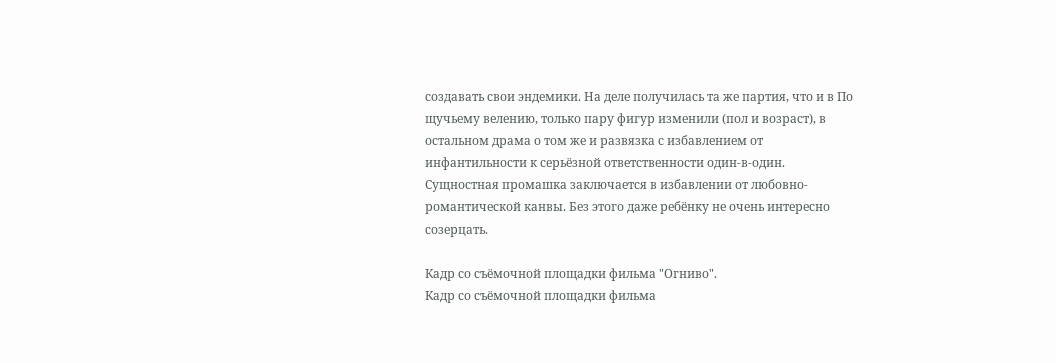создавать свои эндемики. На деле получилась та же партия, что и в По щучьему велению, только пару фигур изменили (пол и возраст), в остальном драма о том же и развязка с избавлением от инфантильности к серьёзной ответственности один-в-один. Сущностная промашка заключается в избавлении от любовно-романтической канвы. Без этого даже ребёнку не очень интересно созерцать.

Кадр со съёмочной площадки фильма "Огниво".
Кадр со съёмочной площадки фильма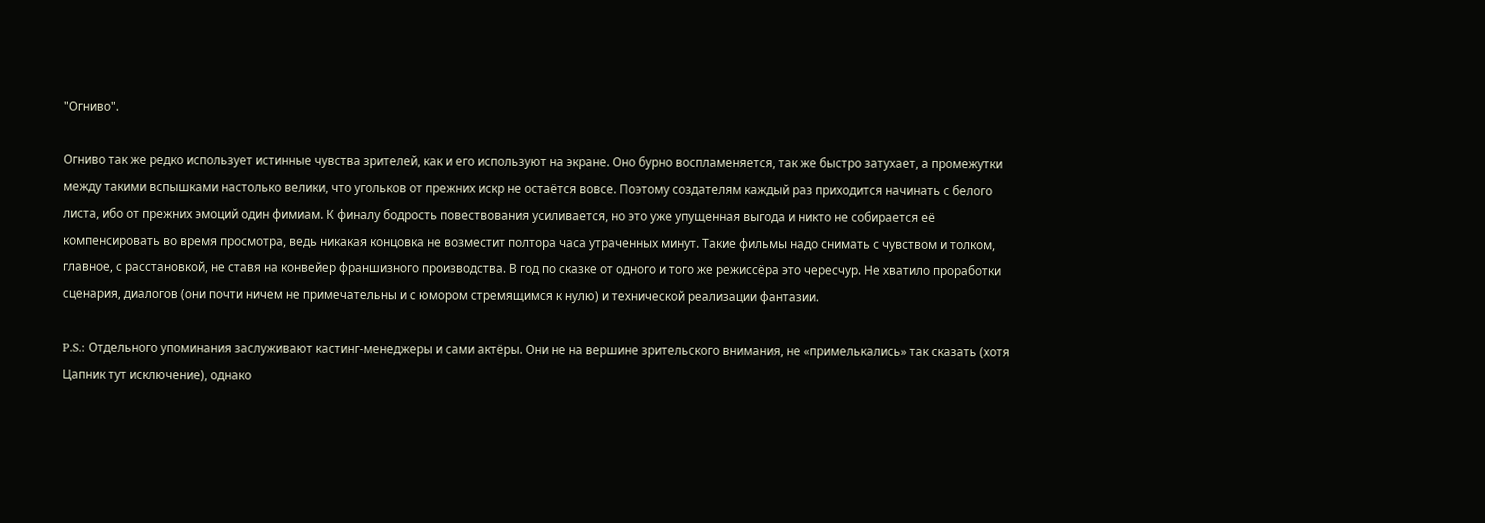"Огниво".

Огниво так же редко использует истинные чувства зрителей, как и его используют на экране. Оно бурно воспламеняется, так же быстро затухает, а промежутки между такими вспышками настолько велики, что угольков от прежних искр не остаётся вовсе. Поэтому создателям каждый раз приходится начинать с белого листа, ибо от прежних эмоций один фимиам. К финалу бодрость повествования усиливается, но это уже упущенная выгода и никто не собирается её компенсировать во время просмотра, ведь никакая концовка не возместит полтора часа утраченных минут. Такие фильмы надо снимать с чувством и толком, главное, с расстановкой, не ставя на конвейер франшизного производства. В год по сказке от одного и того же режиссёра это чересчур. Не хватило проработки сценария, диалогов (они почти ничем не примечательны и с юмором стремящимся к нулю) и технической реализации фантазии.

P.S.: Отдельного упоминания заслуживают кастинг-менеджеры и сами актёры. Они не на вершине зрительского внимания, не «примелькались» так сказать (хотя Цапник тут исключение), однако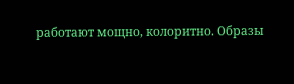работают мощно, колоритно. Образы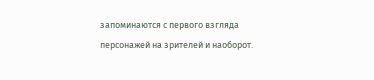запоминаются с первого взгляда персонажей на зрителей и наоборот.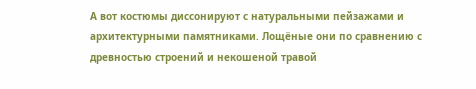А вот костюмы диссонируют с натуральными пейзажами и архитектурными памятниками. Лощёные они по сравнению с древностью строений и некошеной травой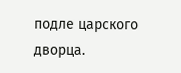подле царского дворца.